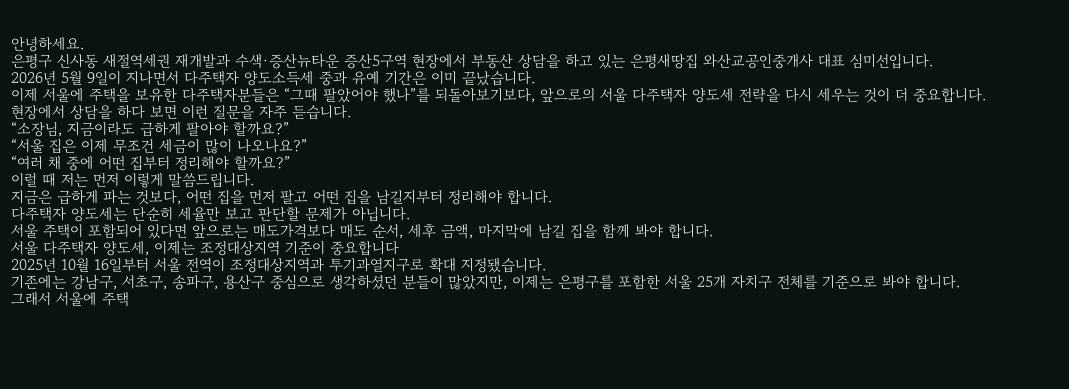안녕하세요.
은평구 신사동 새절역세권 재개발과 수색·증산뉴타운 증산5구역 현장에서 부동산 상담을 하고 있는 은평새땅집 와산교공인중개사 대표 심미선입니다.
2026년 5월 9일이 지나면서 다주택자 양도소득세 중과 유예 기간은 이미 끝났습니다.
이제 서울에 주택을 보유한 다주택자분들은 “그때 팔았어야 했나”를 되돌아보기보다, 앞으로의 서울 다주택자 양도세 전략을 다시 세우는 것이 더 중요합니다.
현장에서 상담을 하다 보면 이런 질문을 자주 듣습니다.
“소장님, 지금이라도 급하게 팔아야 할까요?”
“서울 집은 이제 무조건 세금이 많이 나오나요?”
“여러 채 중에 어떤 집부터 정리해야 할까요?”
이럴 때 저는 먼저 이렇게 말씀드립니다.
지금은 급하게 파는 것보다, 어떤 집을 먼저 팔고 어떤 집을 남길지부터 정리해야 합니다.
다주택자 양도세는 단순히 세율만 보고 판단할 문제가 아닙니다.
서울 주택이 포함되어 있다면 앞으로는 매도가격보다 매도 순서, 세후 금액, 마지막에 남길 집을 함께 봐야 합니다.
서울 다주택자 양도세, 이제는 조정대상지역 기준이 중요합니다
2025년 10월 16일부터 서울 전역이 조정대상지역과 투기과열지구로 확대 지정됐습니다.
기존에는 강남구, 서초구, 송파구, 용산구 중심으로 생각하셨던 분들이 많았지만, 이제는 은평구를 포함한 서울 25개 자치구 전체를 기준으로 봐야 합니다.
그래서 서울에 주택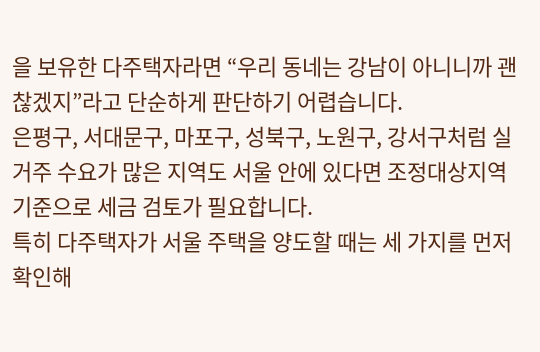을 보유한 다주택자라면 “우리 동네는 강남이 아니니까 괜찮겠지”라고 단순하게 판단하기 어렵습니다.
은평구, 서대문구, 마포구, 성북구, 노원구, 강서구처럼 실거주 수요가 많은 지역도 서울 안에 있다면 조정대상지역 기준으로 세금 검토가 필요합니다.
특히 다주택자가 서울 주택을 양도할 때는 세 가지를 먼저 확인해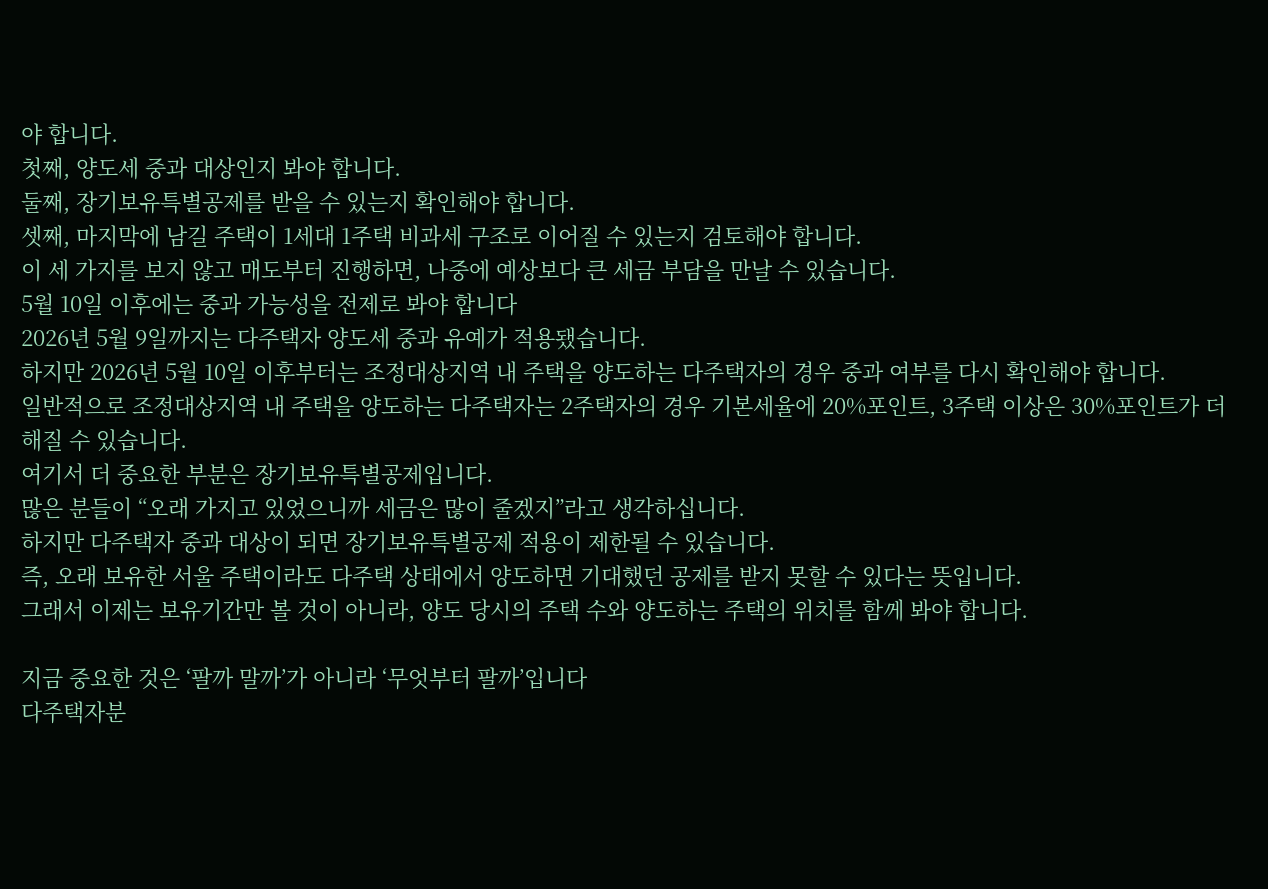야 합니다.
첫째, 양도세 중과 대상인지 봐야 합니다.
둘째, 장기보유특별공제를 받을 수 있는지 확인해야 합니다.
셋째, 마지막에 남길 주택이 1세대 1주택 비과세 구조로 이어질 수 있는지 검토해야 합니다.
이 세 가지를 보지 않고 매도부터 진행하면, 나중에 예상보다 큰 세금 부담을 만날 수 있습니다.
5월 10일 이후에는 중과 가능성을 전제로 봐야 합니다
2026년 5월 9일까지는 다주택자 양도세 중과 유예가 적용됐습니다.
하지만 2026년 5월 10일 이후부터는 조정대상지역 내 주택을 양도하는 다주택자의 경우 중과 여부를 다시 확인해야 합니다.
일반적으로 조정대상지역 내 주택을 양도하는 다주택자는 2주택자의 경우 기본세율에 20%포인트, 3주택 이상은 30%포인트가 더해질 수 있습니다.
여기서 더 중요한 부분은 장기보유특별공제입니다.
많은 분들이 “오래 가지고 있었으니까 세금은 많이 줄겠지”라고 생각하십니다.
하지만 다주택자 중과 대상이 되면 장기보유특별공제 적용이 제한될 수 있습니다.
즉, 오래 보유한 서울 주택이라도 다주택 상태에서 양도하면 기대했던 공제를 받지 못할 수 있다는 뜻입니다.
그래서 이제는 보유기간만 볼 것이 아니라, 양도 당시의 주택 수와 양도하는 주택의 위치를 함께 봐야 합니다.

지금 중요한 것은 ‘팔까 말까’가 아니라 ‘무엇부터 팔까’입니다
다주택자분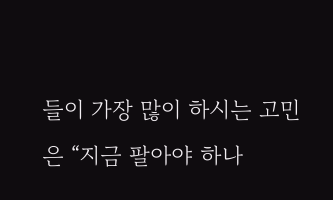들이 가장 많이 하시는 고민은 “지금 팔아야 하나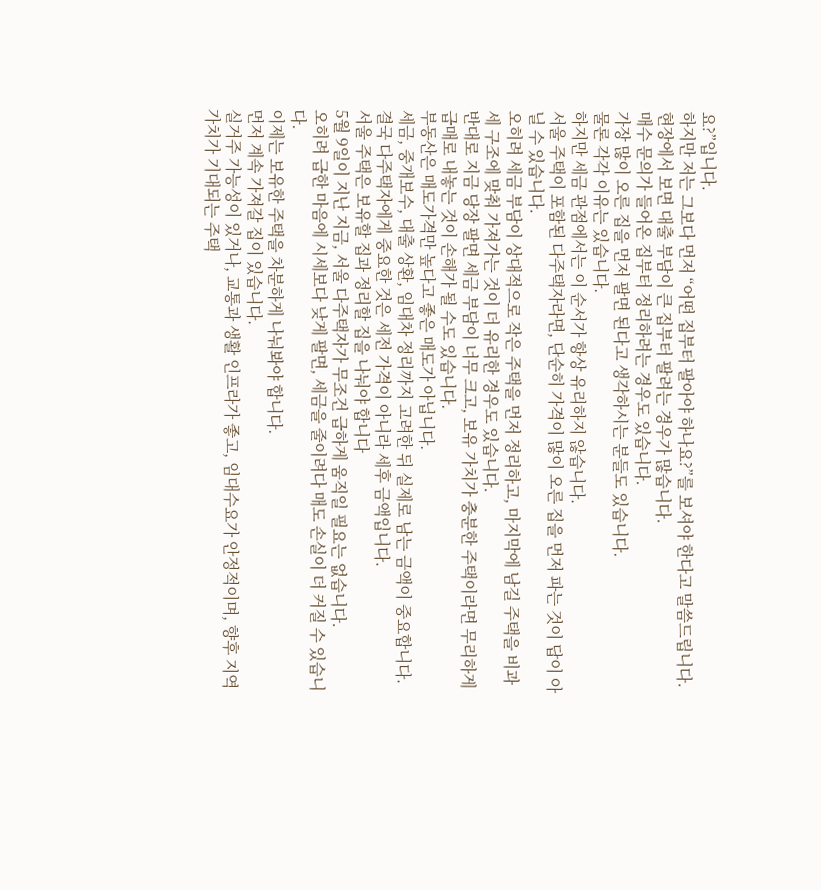요?”입니다.
하지만 저는 그보다 먼저 “어떤 집부터 팔아야 하나요?”를 보셔야 한다고 말씀드립니다.
현장에서 보면 대출 부담이 큰 집부터 팔려는 경우가 많습니다.
매수 문의가 들어온 집부터 정리하려는 경우도 있습니다.
가장 많이 오른 집을 먼저 팔면 된다고 생각하시는 분들도 있습니다.
물론 각각 이유는 있습니다.
하지만 세금 관점에서는 이 순서가 항상 유리하지 않습니다.
서울 주택이 포함된 다주택자라면, 단순히 가격이 많이 오른 집을 먼저 파는 것이 답이 아닐 수 있습니다.
오히려 세금 부담이 상대적으로 작은 주택을 먼저 정리하고, 마지막에 남길 주택을 비과세 구조에 맞춰 가져가는 것이 더 유리한 경우도 있습니다.
반대로 지금 당장 팔면 세금 부담이 너무 크고, 보유 가치가 충분한 주택이라면 무리하게 급매로 내놓는 것이 손해가 될 수도 있습니다.
부동산은 매도가격만 높다고 좋은 매도가 아닙니다.
세금, 중개보수, 대출 상환, 임대차 정리까지 고려한 뒤 실제로 남는 금액이 중요합니다.
결국 다주택자에게 중요한 것은 세전 가격이 아니라 세후 금액입니다.
서울 주택은 보유할 집과 정리할 집을 나눠야 합니다
5월 9일이 지난 지금, 서울 다주택자가 무조건 급하게 움직일 필요는 없습니다.
오히려 급한 마음에 시세보다 낮게 팔면, 세금을 줄이려다 매도 손실이 더 커질 수 있습니다.
이제는 보유한 주택을 차분하게 나눠봐야 합니다.
먼저 계속 가져갈 집이 있습니다.
실거주 가능성이 있거나, 교통과 생활 인프라가 좋고, 임대수요가 안정적이며, 향후 지역 가치가 기대되는 주택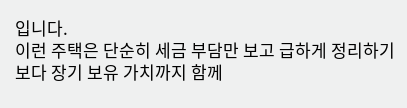입니다.
이런 주택은 단순히 세금 부담만 보고 급하게 정리하기보다 장기 보유 가치까지 함께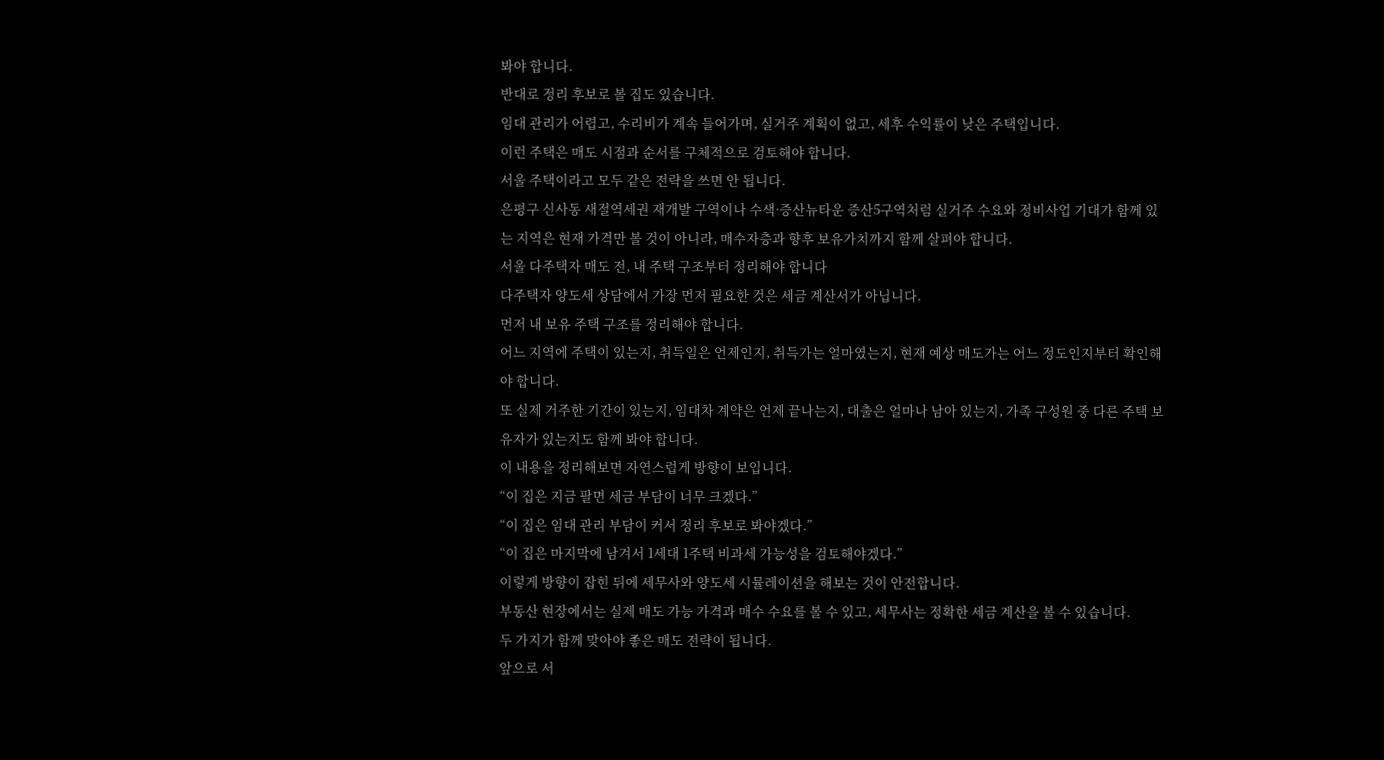봐야 합니다.
반대로 정리 후보로 볼 집도 있습니다.
임대 관리가 어렵고, 수리비가 계속 들어가며, 실거주 계획이 없고, 세후 수익률이 낮은 주택입니다.
이런 주택은 매도 시점과 순서를 구체적으로 검토해야 합니다.
서울 주택이라고 모두 같은 전략을 쓰면 안 됩니다.
은평구 신사동 새절역세권 재개발 구역이나 수색·증산뉴타운 증산5구역처럼 실거주 수요와 정비사업 기대가 함께 있는 지역은 현재 가격만 볼 것이 아니라, 매수자층과 향후 보유가치까지 함께 살펴야 합니다.
서울 다주택자 매도 전, 내 주택 구조부터 정리해야 합니다
다주택자 양도세 상담에서 가장 먼저 필요한 것은 세금 계산서가 아닙니다.
먼저 내 보유 주택 구조를 정리해야 합니다.
어느 지역에 주택이 있는지, 취득일은 언제인지, 취득가는 얼마였는지, 현재 예상 매도가는 어느 정도인지부터 확인해야 합니다.
또 실제 거주한 기간이 있는지, 임대차 계약은 언제 끝나는지, 대출은 얼마나 남아 있는지, 가족 구성원 중 다른 주택 보유자가 있는지도 함께 봐야 합니다.
이 내용을 정리해보면 자연스럽게 방향이 보입니다.
“이 집은 지금 팔면 세금 부담이 너무 크겠다.”
“이 집은 임대 관리 부담이 커서 정리 후보로 봐야겠다.”
“이 집은 마지막에 남겨서 1세대 1주택 비과세 가능성을 검토해야겠다.”
이렇게 방향이 잡힌 뒤에 세무사와 양도세 시뮬레이션을 해보는 것이 안전합니다.
부동산 현장에서는 실제 매도 가능 가격과 매수 수요를 볼 수 있고, 세무사는 정확한 세금 계산을 볼 수 있습니다.
두 가지가 함께 맞아야 좋은 매도 전략이 됩니다.
앞으로 서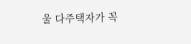울 다주택자가 꼭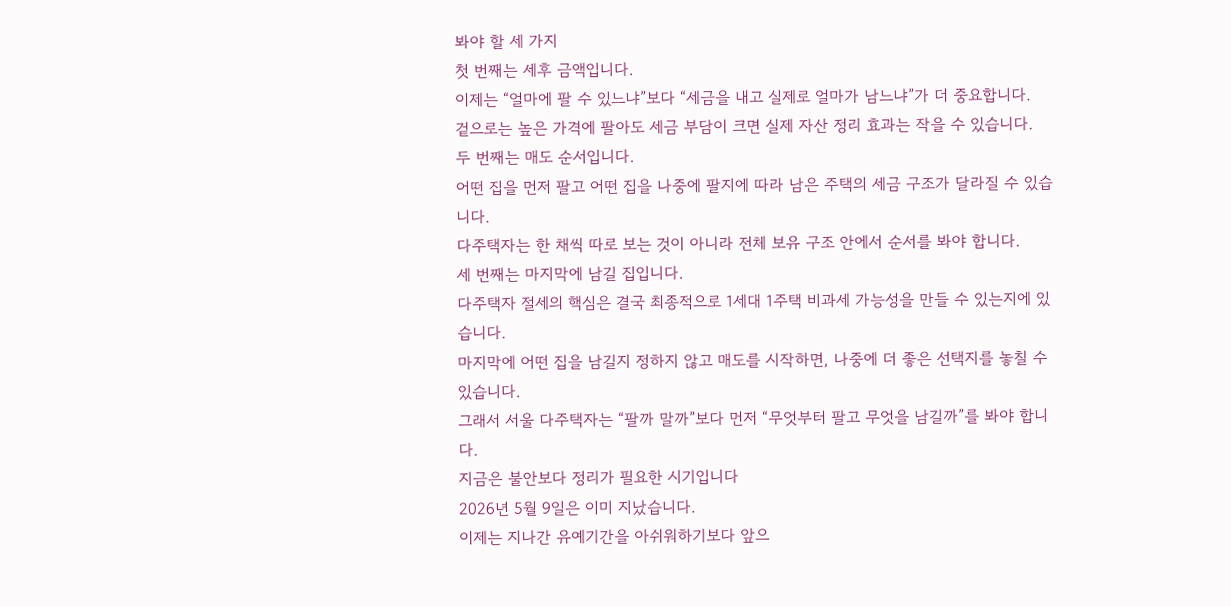봐야 할 세 가지
첫 번째는 세후 금액입니다.
이제는 “얼마에 팔 수 있느냐”보다 “세금을 내고 실제로 얼마가 남느냐”가 더 중요합니다.
겉으로는 높은 가격에 팔아도 세금 부담이 크면 실제 자산 정리 효과는 작을 수 있습니다.
두 번째는 매도 순서입니다.
어떤 집을 먼저 팔고 어떤 집을 나중에 팔지에 따라 남은 주택의 세금 구조가 달라질 수 있습니다.
다주택자는 한 채씩 따로 보는 것이 아니라 전체 보유 구조 안에서 순서를 봐야 합니다.
세 번째는 마지막에 남길 집입니다.
다주택자 절세의 핵심은 결국 최종적으로 1세대 1주택 비과세 가능성을 만들 수 있는지에 있습니다.
마지막에 어떤 집을 남길지 정하지 않고 매도를 시작하면, 나중에 더 좋은 선택지를 놓칠 수 있습니다.
그래서 서울 다주택자는 “팔까 말까”보다 먼저 “무엇부터 팔고 무엇을 남길까”를 봐야 합니다.
지금은 불안보다 정리가 필요한 시기입니다
2026년 5월 9일은 이미 지났습니다.
이제는 지나간 유예기간을 아쉬워하기보다 앞으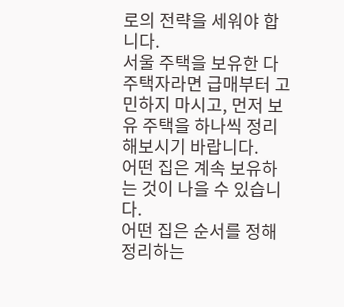로의 전략을 세워야 합니다.
서울 주택을 보유한 다주택자라면 급매부터 고민하지 마시고, 먼저 보유 주택을 하나씩 정리해보시기 바랍니다.
어떤 집은 계속 보유하는 것이 나을 수 있습니다.
어떤 집은 순서를 정해 정리하는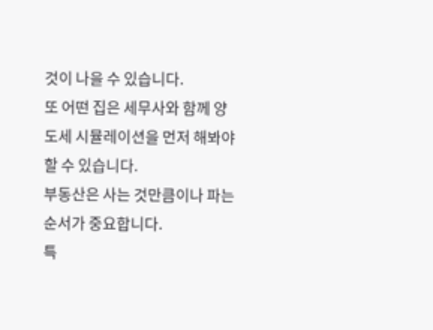것이 나을 수 있습니다.
또 어떤 집은 세무사와 함께 양도세 시뮬레이션을 먼저 해봐야 할 수 있습니다.
부동산은 사는 것만큼이나 파는 순서가 중요합니다.
특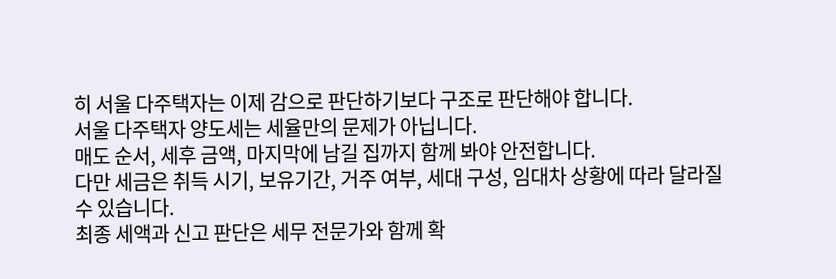히 서울 다주택자는 이제 감으로 판단하기보다 구조로 판단해야 합니다.
서울 다주택자 양도세는 세율만의 문제가 아닙니다.
매도 순서, 세후 금액, 마지막에 남길 집까지 함께 봐야 안전합니다.
다만 세금은 취득 시기, 보유기간, 거주 여부, 세대 구성, 임대차 상황에 따라 달라질 수 있습니다.
최종 세액과 신고 판단은 세무 전문가와 함께 확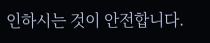인하시는 것이 안전합니다.